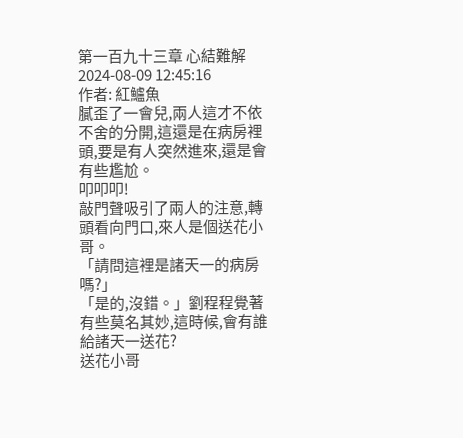第一百九十三章 心結難解
2024-08-09 12:45:16
作者: 紅鱸魚
膩歪了一會兒,兩人這才不依不舍的分開,這還是在病房裡頭,要是有人突然進來,還是會有些尷尬。
叩叩叩!
敲門聲吸引了兩人的注意,轉頭看向門口,來人是個送花小哥。
「請問這裡是諸天一的病房嗎?」
「是的,沒錯。」劉程程覺著有些莫名其妙,這時候,會有誰給諸天一送花?
送花小哥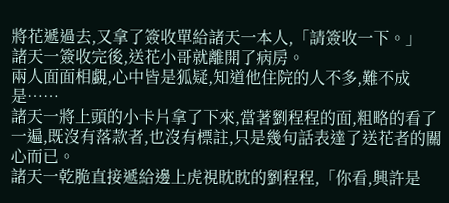將花遞過去,又拿了簽收單給諸天一本人,「請簽收一下。」
諸天一簽收完後,送花小哥就離開了病房。
兩人面面相覷,心中皆是狐疑,知道他住院的人不多,難不成是……
諸天一將上頭的小卡片拿了下來,當著劉程程的面,粗略的看了一遍,既沒有落款者,也沒有標註,只是幾句話表達了送花者的關心而已。
諸天一乾脆直接遞給邊上虎視眈眈的劉程程,「你看,興許是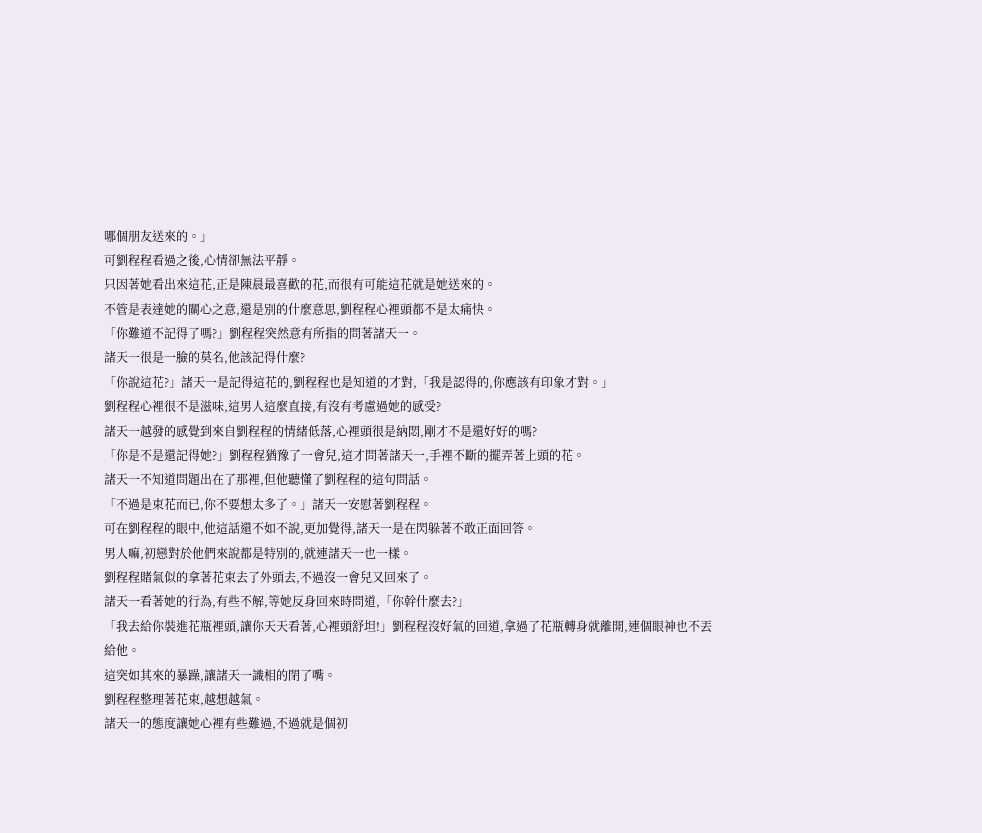哪個朋友送來的。」
可劉程程看過之後,心情卻無法平靜。
只因著她看出來這花,正是陳晨最喜歡的花,而很有可能這花就是她送來的。
不管是表達她的關心之意,還是別的什麼意思,劉程程心裡頭都不是太痛快。
「你難道不記得了嗎?」劉程程突然意有所指的問著諸天一。
諸天一很是一臉的莫名,他該記得什麼?
「你說這花?」諸天一是記得這花的,劉程程也是知道的才對,「我是認得的,你應該有印象才對。」
劉程程心裡很不是滋味,這男人這麼直接,有沒有考慮過她的感受?
諸天一越發的感覺到來自劉程程的情緒低落,心裡頭很是納悶,剛才不是還好好的嗎?
「你是不是還記得她?」劉程程猶豫了一會兒,這才問著諸天一,手裡不斷的擺弄著上頭的花。
諸天一不知道問題出在了那裡,但他聽懂了劉程程的這句問話。
「不過是束花而已,你不要想太多了。」諸天一安慰著劉程程。
可在劉程程的眼中,他這話還不如不說,更加覺得,諸天一是在閃躲著不敢正面回答。
男人嘛,初戀對於他們來說都是特別的,就連諸天一也一樣。
劉程程賭氣似的拿著花束去了外頭去,不過沒一會兒又回來了。
諸天一看著她的行為,有些不解,等她反身回來時問道,「你幹什麼去?」
「我去給你裝進花瓶裡頭,讓你天天看著,心裡頭舒坦!」劉程程沒好氣的回道,拿過了花瓶轉身就離開,連個眼神也不丟給他。
這突如其來的暴躁,讓諸天一識相的閉了嘴。
劉程程整理著花束,越想越氣。
諸天一的態度讓她心裡有些難過,不過就是個初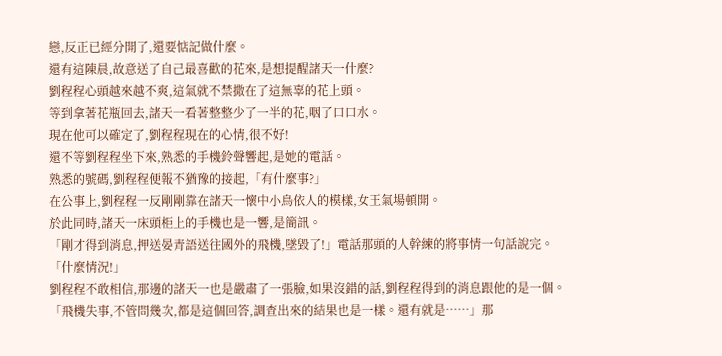戀,反正已經分開了,還要惦記做什麼。
還有這陳晨,故意送了自己最喜歡的花來,是想提醒諸天一什麼?
劉程程心頭越來越不爽,這氣就不禁撒在了這無辜的花上頭。
等到拿著花瓶回去,諸天一看著整整少了一半的花,咽了口口水。
現在他可以確定了,劉程程現在的心情,很不好!
還不等劉程程坐下來,熟悉的手機鈴聲響起,是她的電話。
熟悉的號碼,劉程程便報不猶豫的接起,「有什麼事?」
在公事上,劉程程一反剛剛靠在諸天一懷中小鳥依人的模樣,女王氣場頓開。
於此同時,諸天一床頭柜上的手機也是一響,是簡訊。
「剛才得到消息,押送晏青語送往國外的飛機,墜毀了!」電話那頭的人幹練的將事情一句話說完。
「什麼情況!」
劉程程不敢相信,那邊的諸天一也是嚴肅了一張臉,如果沒錯的話,劉程程得到的消息跟他的是一個。
「飛機失事,不管問幾次,都是這個回答,調查出來的結果也是一樣。還有就是……」那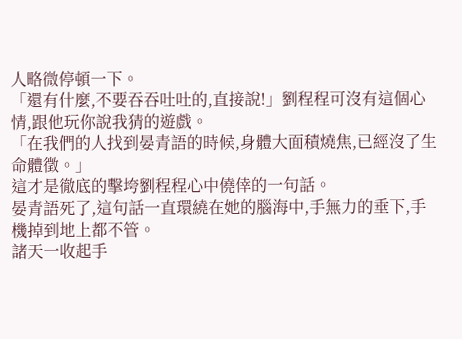人略微停頓一下。
「還有什麼,不要吞吞吐吐的,直接說!」劉程程可沒有這個心情,跟他玩你說我猜的遊戲。
「在我們的人找到晏青語的時候,身體大面積燒焦,已經沒了生命體徵。」
這才是徹底的擊垮劉程程心中僥倖的一句話。
晏青語死了,這句話一直環繞在她的腦海中,手無力的垂下,手機掉到地上都不管。
諸天一收起手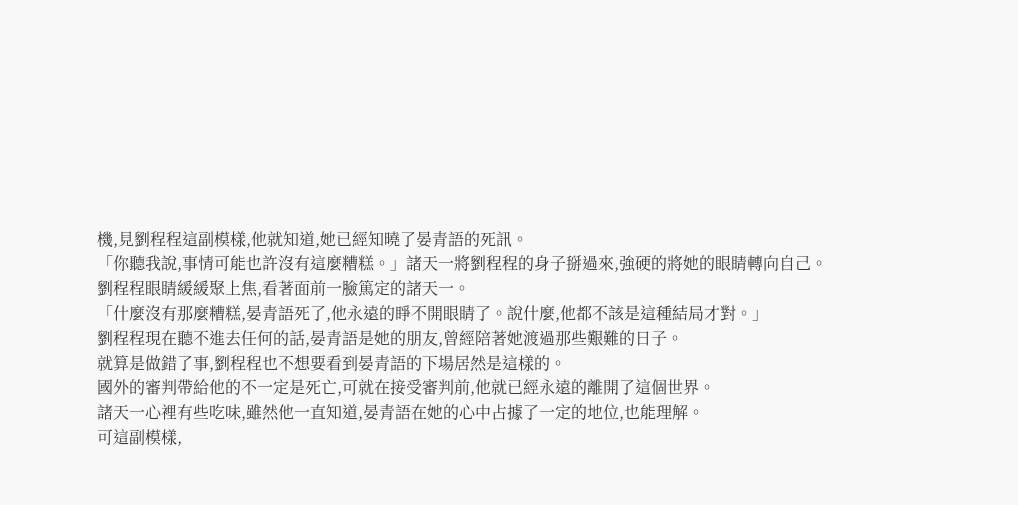機,見劉程程這副模樣,他就知道,她已經知曉了晏青語的死訊。
「你聽我說,事情可能也許沒有這麼糟糕。」諸天一將劉程程的身子掰過來,強硬的將她的眼睛轉向自己。
劉程程眼睛緩緩聚上焦,看著面前一臉篤定的諸天一。
「什麼沒有那麼糟糕,晏青語死了,他永遠的睜不開眼睛了。說什麼,他都不該是這種結局才對。」
劉程程現在聽不進去任何的話,晏青語是她的朋友,曾經陪著她渡過那些艱難的日子。
就算是做錯了事,劉程程也不想要看到晏青語的下場居然是這樣的。
國外的審判帶給他的不一定是死亡,可就在接受審判前,他就已經永遠的離開了這個世界。
諸天一心裡有些吃味,雖然他一直知道,晏青語在她的心中占據了一定的地位,也能理解。
可這副模樣,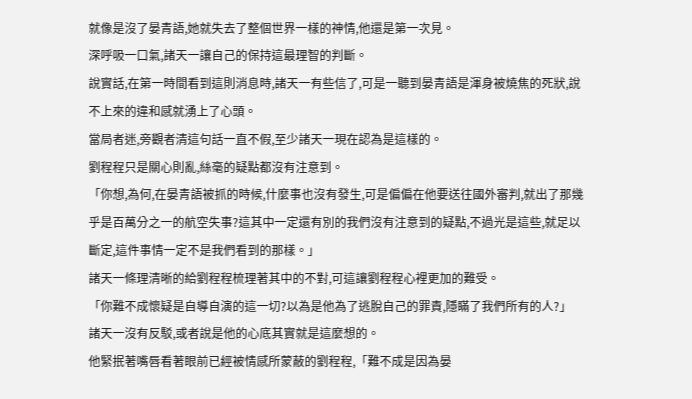就像是沒了晏青語,她就失去了整個世界一樣的神情,他還是第一次見。
深呼吸一口氣,諸天一讓自己的保持這最理智的判斷。
說實話,在第一時間看到這則消息時,諸天一有些信了,可是一聽到晏青語是渾身被燒焦的死狀,說不上來的違和感就湧上了心頭。
當局者迷,旁觀者清這句話一直不假,至少諸天一現在認為是這樣的。
劉程程只是關心則亂,絲毫的疑點都沒有注意到。
「你想,為何,在晏青語被抓的時候,什麼事也沒有發生,可是偏偏在他要送往國外審判,就出了那幾乎是百萬分之一的航空失事?這其中一定還有別的我們沒有注意到的疑點,不過光是這些,就足以斷定,這件事情一定不是我們看到的那樣。」
諸天一條理清晰的給劉程程梳理著其中的不對,可這讓劉程程心裡更加的難受。
「你難不成懷疑是自導自演的這一切?以為是他為了逃脫自己的罪責,隱瞞了我們所有的人?」
諸天一沒有反駁,或者說是他的心底其實就是這麼想的。
他緊抿著嘴唇看著眼前已經被情感所蒙蔽的劉程程,「難不成是因為晏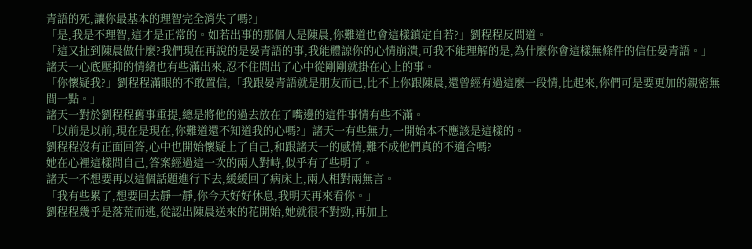青語的死,讓你最基本的理智完全消失了嗎?」
「是,我是不理智,這才是正常的。如若出事的那個人是陳晨,你難道也會這樣鎮定自若?」劉程程反問道。
「這又扯到陳晨做什麼?我們現在再說的是晏青語的事,我能體諒你的心情崩潰,可我不能理解的是,為什麼你會這樣無條件的信任晏青語。」
諸天一心底壓抑的情緒也有些滿出來,忍不住問出了心中從剛剛就掛在心上的事。
「你懷疑我?」劉程程滿眼的不敢置信,「我跟晏青語就是朋友而已,比不上你跟陳晨,還曾經有過這麼一段情,比起來,你們可是要更加的親密無間一點。」
諸天一對於劉程程舊事重提,總是將他的過去放在了嘴邊的這件事情有些不滿。
「以前是以前,現在是現在,你難道還不知道我的心嗎?」諸天一有些無力,一開始本不應該是這樣的。
劉程程沒有正面回答,心中也開始懷疑上了自己,和跟諸天一的感情,難不成他們真的不適合嗎?
她在心裡這樣問自己,答案經過這一次的兩人對峙,似乎有了些明了。
諸天一不想要再以這個話題進行下去,緩緩回了病床上,兩人相對兩無言。
「我有些累了,想要回去靜一靜,你今天好好休息,我明天再來看你。」
劉程程幾乎是落荒而逃,從認出陳晨送來的花開始,她就很不對勁,再加上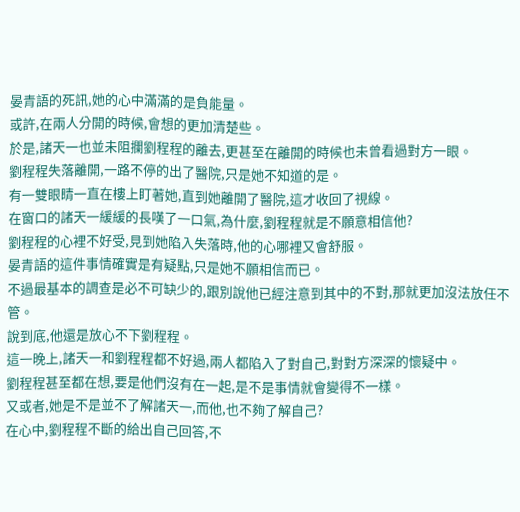晏青語的死訊,她的心中滿滿的是負能量。
或許,在兩人分開的時候,會想的更加清楚些。
於是,諸天一也並未阻攔劉程程的離去,更甚至在離開的時候也未曾看過對方一眼。
劉程程失落離開,一路不停的出了醫院,只是她不知道的是。
有一雙眼睛一直在樓上盯著她,直到她離開了醫院,這才收回了視線。
在窗口的諸天一緩緩的長嘆了一口氣,為什麼,劉程程就是不願意相信他?
劉程程的心裡不好受,見到她陷入失落時,他的心哪裡又會舒服。
晏青語的這件事情確實是有疑點,只是她不願相信而已。
不過最基本的調查是必不可缺少的,跟別說他已經注意到其中的不對,那就更加沒法放任不管。
說到底,他還是放心不下劉程程。
這一晚上,諸天一和劉程程都不好過,兩人都陷入了對自己,對對方深深的懷疑中。
劉程程甚至都在想,要是他們沒有在一起,是不是事情就會變得不一樣。
又或者,她是不是並不了解諸天一,而他,也不夠了解自己?
在心中,劉程程不斷的給出自己回答,不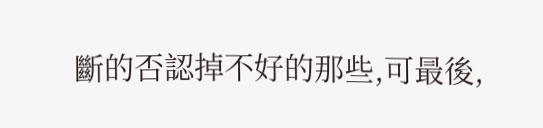斷的否認掉不好的那些,可最後,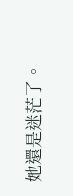她還是迷茫了。